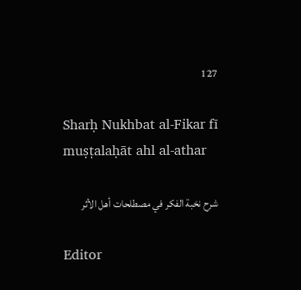127

Sharḥ Nukhbat al-Fikar fī muṣṭalaḥāt ahl al-athar

شرح نخبة الفكر في مصطلحات أهل الأثر

Editor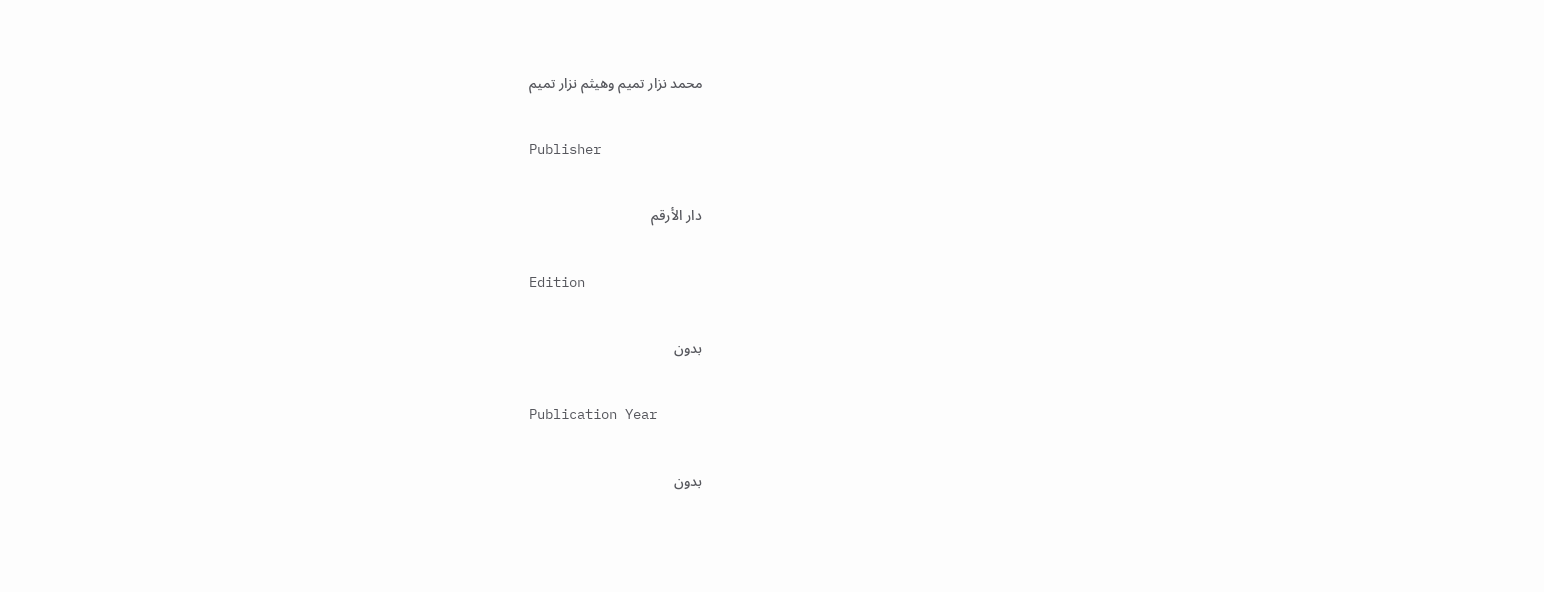محمد نزار تميم وهيثم نزار تميم

Publisher

دار الأرقم

Edition

بدون

Publication Year

بدون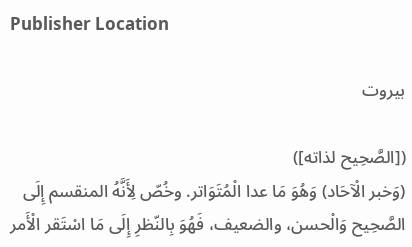Publisher Location

بيروت

([الصَّحِيح لذاته])
(وَخبر الْآحَاد) وَهُوَ مَا عدا الْمُتَوَاتر. وخُصّ لِأَنَّهُ المنقسم إِلَى الصَّحِيح وَالْحسن، والضعيف، فَهُوَ بِالنّظرِ إِلَى مَا اسْتَقر الْأَمر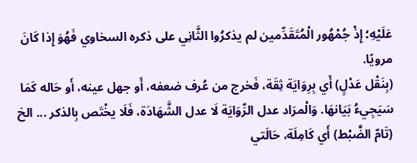عَلَيْهِ؛ إِذْ جُمْهُور الْمُتَقَدِّمين لم يذكرُوا الثَّانِي على ذكره السخاوي فَهُوَ إِذا كَانَ مرويًا.
(بِنَقْل عَدْلٍ) أَي بِرِوَايَة ثِقَة، فَخرج من عُرف ضعفه، أَو جهل عينه، أَو حَاله كَمَا سَيَجِيءُ بَيَانهَا. وَالْمرَاد عدل الرِّوَايَة لَا عدل الشَّهَادَة، فَلَا يخْتَص بِالذكر ... الخ
(تَامّ الضَّبْط) أَي كَامِلَة، حَالَتي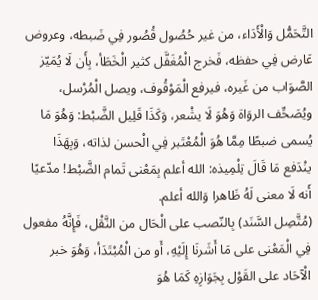التَّحَمُّل وَالْأَدَاء، من غير حُصُول قُصُور فِي ضَبطه، وعروض عَارض فِي حفظه، فَخرج الْمُغَفَّل كثير الْخَطَأ، بِأَن لَا يُمَيّز الصَّوَاب من غَيره، فيرفع الْمَوْقُوف، ويصل الْمُرْسل، ويُصَحِّف الروَاة وَهُوَ لَا يشْعر، وَكَذَا قَلِيل الضَّبْط: وَهُوَ مَا يُسمى ضبطًا مِمَّا هُوَ الْمُعْتَبر فِي الْحسن لذاته، وَبِهَذَا ينْدَفع مَا قَالَ تِلْمِيذه: الله أعلم بِمَعْنى تَمام الضَّبْط! مدّعيًا أَنه لَا معنى لَهُ ظَاهرا وَالله أعلم.
(مُتَّصِل السَّنَد) بِالنّصب على الْحَال من النَّقْل، فَإِنَّهُ مفعول فِي الْمَعْنى على مَا أَشَرنَا إِلَيْهِ، أَو من الْمُبْتَدَأ، وَهُوَ خبر الْآحَاد على القَوْل بِجَوَازِهِ كَمَا هُوَ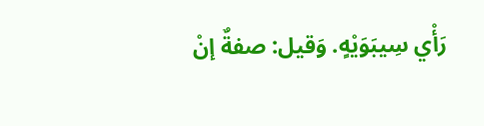رَأْي سِيبَوَيْهٍ. وَقيل: صفةٌ إنْ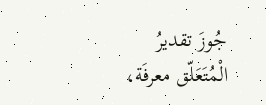جُوزَ تقديرُ الْمُتَعَلّق معرفَة،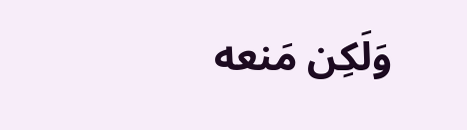وَلَكِن مَنعه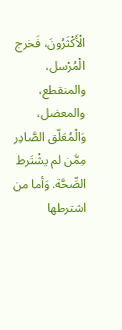الْأَكْثَرُونَ، فَخرج الْمُرْسل، والمنقطع، والمعضل، وَالْمُعَلّق الصَّادِر مِمَّن لم يشْتَرط الصِّحَّة. وَأما من اشترطها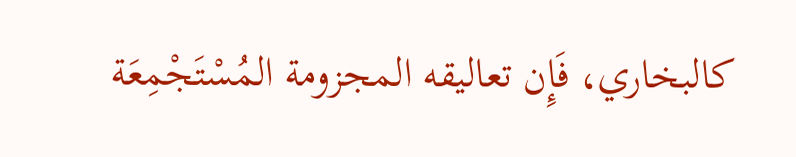كالبخاري، فَإِن تعاليقه المجزومة المُسْتَجْمِعَة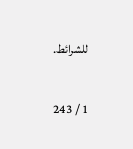للشرائط.

1 / 243